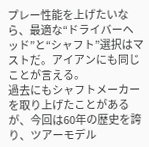プレー性能を上げたいなら、最適な“ドライバーヘッド”と“シャフト”選択はマストだ。アイアンにも同じことが言える。
過去にもシャフトメーカーを取り上げたことがあるが、今回は60年の歴史を誇り、ツアーモデル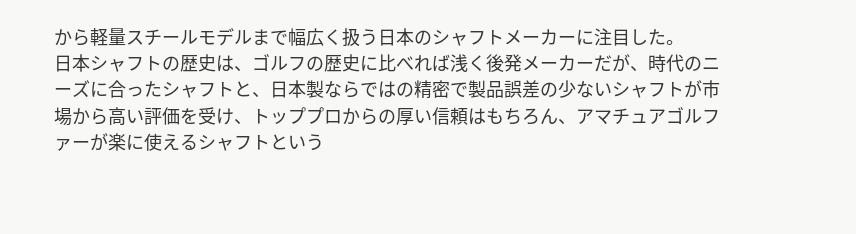から軽量スチールモデルまで幅広く扱う日本のシャフトメーカーに注目した。
日本シャフトの歴史は、ゴルフの歴史に比べれば浅く後発メーカーだが、時代のニーズに合ったシャフトと、日本製ならではの精密で製品誤差の少ないシャフトが市場から高い評価を受け、トッププロからの厚い信頼はもちろん、アマチュアゴルファーが楽に使えるシャフトという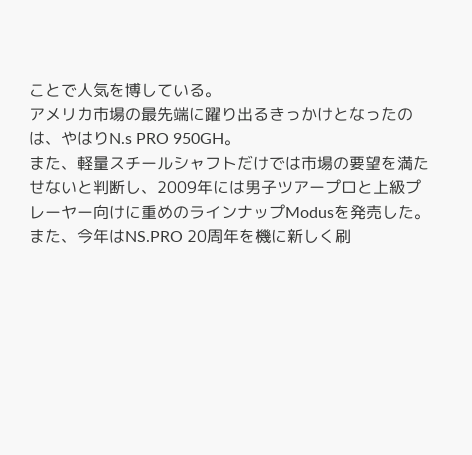ことで人気を博している。
アメリカ市場の最先端に躍り出るきっかけとなったのは、やはりN.s PRO 950GH。
また、軽量スチールシャフトだけでは市場の要望を満たせないと判断し、2009年には男子ツアープロと上級プレーヤー向けに重めのラインナップModusを発売した。
また、今年はNS.PRO 20周年を機に新しく刷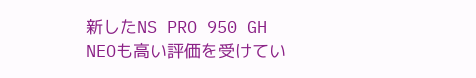新したNS PRO 950 GH NEOも高い評価を受けてい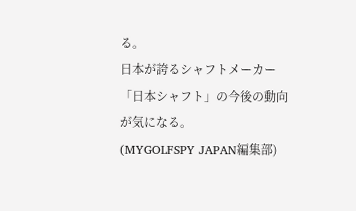る。
日本が誇るシャフトメーカー「日本シャフト」の今後の動向が気になる。
(MYGOLFSPY JAPAN編集部)